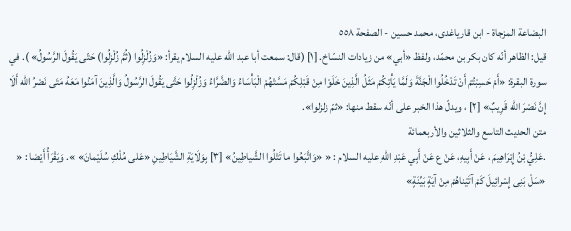البضاعة المزجاة - ابن قاریاغدی، محمد حسین - الصفحة ٥٥٨
قيل: الظاهر أنّه كان بكر بن محمّد، ولفظ «أبي» من زيادات النسّاخ. [١] (قال: سمعت أبا عبد اللّه عليه السلام يقرأ: «وَزُلْزِلُوا (ثُمَّ زُلْزِلُوا) حَتّى يَقُولَ الرَّسُولُ» ). في سورة البقرة: «أَمْ حَسِبْتُمْ أَنْ تَدْخُلُوا الْجَنَّةَ وَلَمَّا يَأْتِكُمْ مَثَلُ الَّذِينَ خَلَوْا مِنْ قَبْلِكُمْ مَسَّتْهُمْ الْبَأْسَاءُ وَالضَّرَّاءُ وَزُلْزِلُوا حَتَّى يَقُولَ الرَّسُولُ وَالَّذِينَ آمَنُوا مَعَهُ مَتَى نَصْرُ اللّه أَلَا إِنَّ نَصْرَ اللّه قَرِيبٌ» [٢] ، ويدلّ هذا الخبر على أنّه سقط منها: «ثمّ زلزلوا».
متن الحديث التاسع والثلاثين والأربعمائة
.عَلِيُّ بْنُ إِبْرَاهِيمَ ، عَنْ أَبِيهِ، عَنْ ع عَنْ أَبِي عَبْدِ اللّهِ عليه السلام : « «وَاتَّبَعُوا ما تَتْلُوا الشَّياطِينُ» [٣] بِوَلَايَةِ الشَّيَاطِينِ «عَلى مُلْكِ سُلَيْمانَ» ». وَيَقْرَأُ أَيْضا : « «سَلْ بَنِى إِسْرائِيلَ كَمْ آتَيْناهُمْ مِنْ آيَةٍ بَيِّنَةٍ»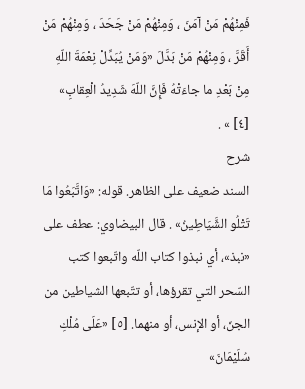فَمِنْهُمْ مَنْ آمَنَ ، وَمِنْهُمْ مَنْ جَحَدَ ، وَمِنْهُمْ مَنْ أَقَرَّ ، وَمِنْهُمْ مَنْ بَدَّلَ «وَمَنْ يُبَدِّلْ نِعْمَةَ اللّهِ مِنْ بَعْدِ ما جاءَتْهُ فَإِنَّ اللّهَ شَدِيدُ الْعِقابِ» [٤] » .
شرح
السند ضعيف على الظاهر. قوله: «وَاتَّبَعُوا مَا تَتْلُو الشَّيَاطِينُ» . قال البيضاوي: عطف على «نبذ»، أي نبذوا كتاب اللّه واتّبعوا كتب السّحر التي تقرؤها، أو تتّبعها الشياطين من الجنّ، أو الإنس، أو منهما. [٥] «عَلَى مُلْكِ سُلَيْمَانَ»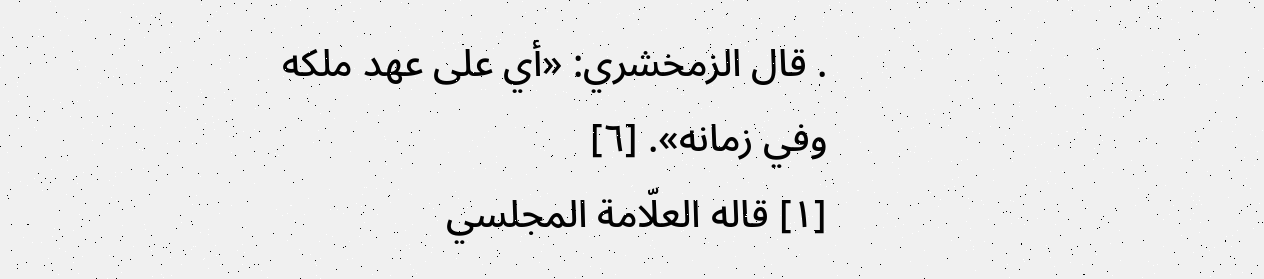. قال الزمخشري: «أي على عهد ملكه وفي زمانه». [٦]
[١] قاله العلّامة المجلسي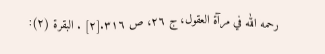رحمه الله في مرآة العقول، ج ٢٦، ص ٣١٦.[٢] . البقرة (٢):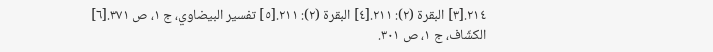٢١٤.[٣] البقرة (٢): ٢١١.[٤] البقرة (٢): ٢١١.[٥] تفسير البيضاوي، ج ١، ص ٣٧١.[٦] الكشّاف، ج ١، ص ٣٠١.